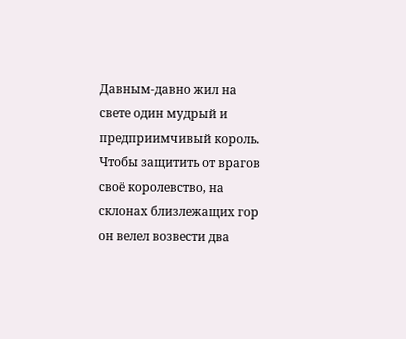Давным-давно жил на свете один мудрый и предприимчивый король. Чтобы защитить от врагов своё королевство, на склонах близлежащих гор он велел возвести два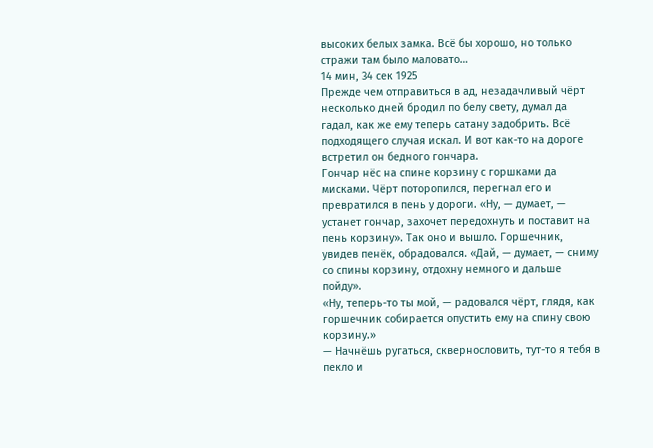высоких белых замка. Всё бы хорошо, но только стражи там было маловато…
14 мин, 34 сек 1925
Прежде чем отправиться в ад, незадачливый чёрт несколько дней бродил по белу свету, думал да гадал, как же ему теперь сатану задобрить. Всё подходящего случая искал. И вот как-то на дороге встретил он бедного гончара.
Гончар нёс на спине корзину с горшками да мисками. Чёрт поторопился, перегнал его и превратился в пень у дороги. «Ну, — думает, — устанет гончар, захочет передохнуть и поставит на пень корзину». Так оно и вышло. Горшечник, увидев пенёк, обрадовался. «Дай, — думает, — сниму со спины корзину, отдохну немного и дальше пойду».
«Ну, теперь-то ты мой, — радовался чёрт, глядя, как горшечник собирается опустить ему на спину свою корзину.»
— Начнёшь ругаться, сквернословить, тут-то я тебя в пекло и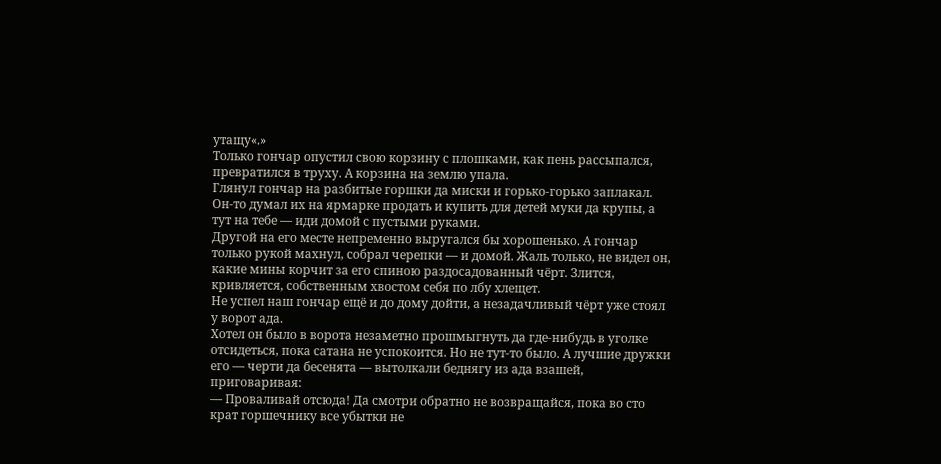утащу«.»
Только гончар опустил свою корзину с плошками, как пень рассыпался, превратился в труху. А корзина на землю упала.
Глянул гончар на разбитые горшки да миски и горько-горько заплакал.
Он-то думал их на ярмарке продать и купить для детей муки да крупы, а тут на тебе — иди домой с пустыми руками.
Другой на его месте непременно выругался бы хорошенько. А гончар только рукой махнул, собрал черепки — и домой. Жаль только, не видел он, какие мины корчит за его спиною раздосадованный чёрт. Злится, кривляется, собственным хвостом себя по лбу хлещет.
Не успел наш гончар ещё и до дому дойти, а незадачливый чёрт уже стоял у ворот ада.
Хотел он было в ворота незаметно прошмыгнуть да где-нибудь в уголке отсидеться, пока сатана не успокоится. Но не тут-то было. А лучшие дружки его — черти да бесенята — вытолкали беднягу из ада взашей, приговаривая:
— Проваливай отсюда! Да смотри обратно не возвращайся, пока во сто крат горшечнику все убытки не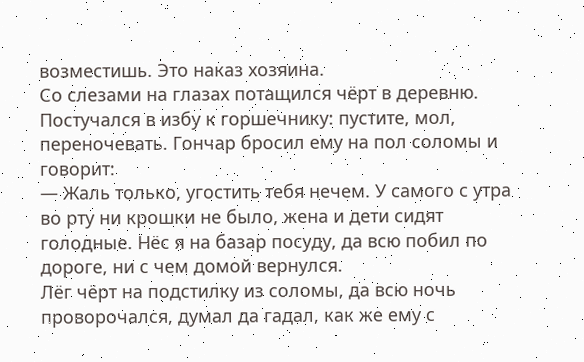возместишь. Это наказ хозяина.
Со слезами на глазах потащился чёрт в деревню. Постучался в избу к горшечнику: пустите, мол, переночевать. Гончар бросил ему на пол соломы и говорит:
— Жаль только, угостить тебя нечем. У самого с утра во рту ни крошки не было, жена и дети сидят голодные. Нёс я на базар посуду, да всю побил по дороге, ни с чем домой вернулся.
Лёг чёрт на подстилку из соломы, да всю ночь проворочался, думал да гадал, как же ему с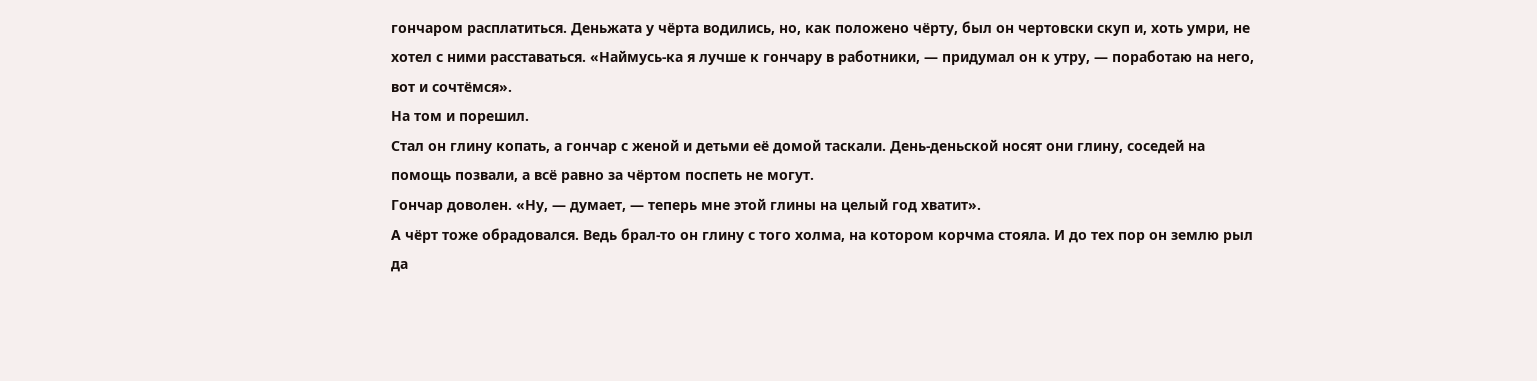гончаром расплатиться. Деньжата у чёрта водились, но, как положено чёрту, был он чертовски скуп и, хоть умри, не хотел с ними расставаться. «Наймусь-ка я лучше к гончару в работники, — придумал он к утру, — поработаю на него, вот и сочтёмся».
На том и порешил.
Стал он глину копать, а гончар с женой и детьми её домой таскали. День-деньской носят они глину, соседей на помощь позвали, а всё равно за чёртом поспеть не могут.
Гончар доволен. «Ну, — думает, — теперь мне этой глины на целый год хватит».
А чёрт тоже обрадовался. Ведь брал-то он глину с того холма, на котором корчма стояла. И до тех пор он землю рыл да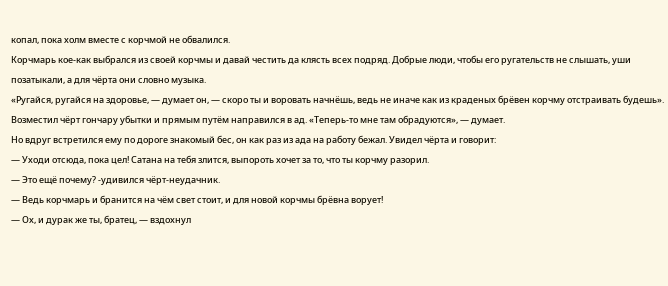копал, пока холм вместе с корчмой не обвалился.
Корчмарь кое-как выбрался из своей корчмы и давай честить да клясть всех подряд. Добрые люди, чтобы его ругательств не слышать, уши позатыкали, а для чёрта они словно музыка.
«Ругайся, ругайся на здоровье, — думает он, — скоро ты и воровать начнёшь, ведь не иначе как из краденых брёвен корчму отстраивать будешь».
Возместил чёрт гончару убытки и прямым путём направился в ад. «Теперь-то мне там обрадуются», — думает.
Но вдруг встретился ему по дороге знакомый бес, он как раз из ада на работу бежал. Увидел чёрта и говорит:
— Уходи отсюда, пока цел! Сатана на тебя злится, выпороть хочет за то, что ты корчму разорил.
— Это ещё почему? -удивился чёрт-неудачник.
— Ведь корчмарь и бранится на чём свет стоит, и для новой корчмы брёвна ворует!
— Ох, и дурак же ты, братец, — вздохнул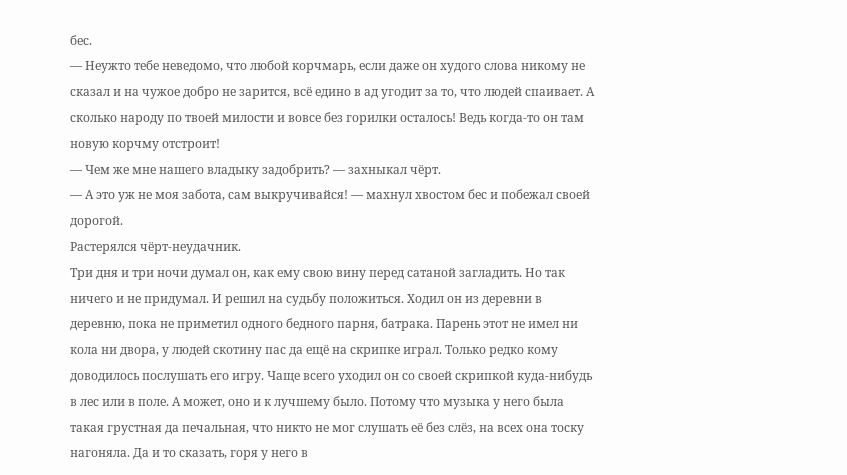бес.
— Неужто тебе неведомо, что любой корчмарь, если даже он худого слова никому не сказал и на чужое добро не зарится, всё едино в ад угодит за то, что людей спаивает. А сколько народу по твоей милости и вовсе без горилки осталось! Ведь когда-то он там новую корчму отстроит!
— Чем же мне нашего владыку задобрить? — захныкал чёрт.
— А это уж не моя забота, сам выкручивайся! — махнул хвостом бес и побежал своей дорогой.
Растерялся чёрт-неудачник.
Три дня и три ночи думал он, как ему свою вину перед сатаной загладить. Но так ничего и не придумал. И решил на судьбу положиться. Ходил он из деревни в деревню, пока не приметил одного бедного парня, батрака. Парень этот не имел ни кола ни двора, у людей скотину пас да ещё на скрипке играл. Только редко кому доводилось послушать его игру. Чаще всего уходил он со своей скрипкой куда-нибудь в лес или в поле. А может, оно и к лучшему было. Потому что музыка у него была такая грустная да печальная, что никто не мог слушать её без слёз, на всех она тоску нагоняла. Да и то сказать, горя у него в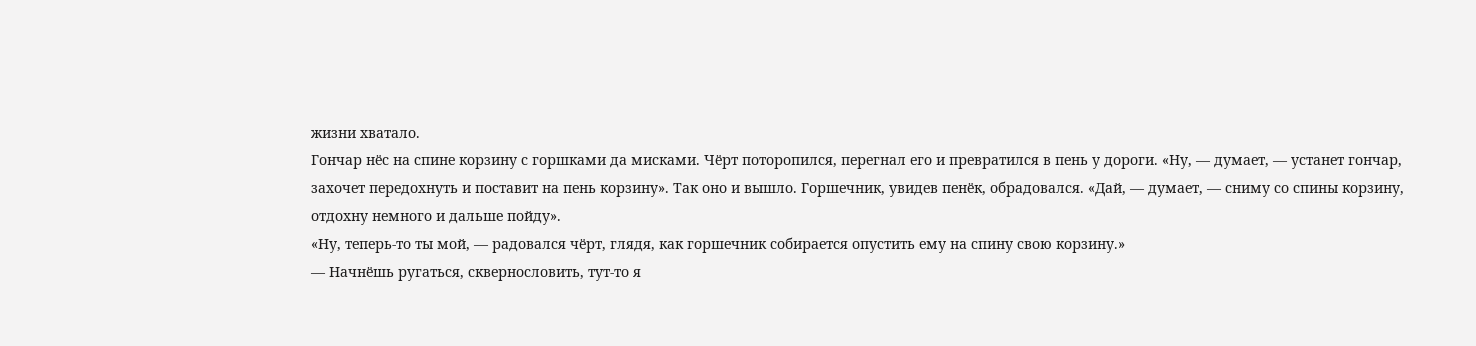жизни хватало.
Гончар нёс на спине корзину с горшками да мисками. Чёрт поторопился, перегнал его и превратился в пень у дороги. «Ну, — думает, — устанет гончар, захочет передохнуть и поставит на пень корзину». Так оно и вышло. Горшечник, увидев пенёк, обрадовался. «Дай, — думает, — сниму со спины корзину, отдохну немного и дальше пойду».
«Ну, теперь-то ты мой, — радовался чёрт, глядя, как горшечник собирается опустить ему на спину свою корзину.»
— Начнёшь ругаться, сквернословить, тут-то я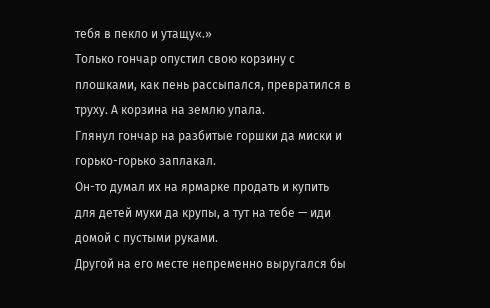тебя в пекло и утащу«.»
Только гончар опустил свою корзину с плошками, как пень рассыпался, превратился в труху. А корзина на землю упала.
Глянул гончар на разбитые горшки да миски и горько-горько заплакал.
Он-то думал их на ярмарке продать и купить для детей муки да крупы, а тут на тебе — иди домой с пустыми руками.
Другой на его месте непременно выругался бы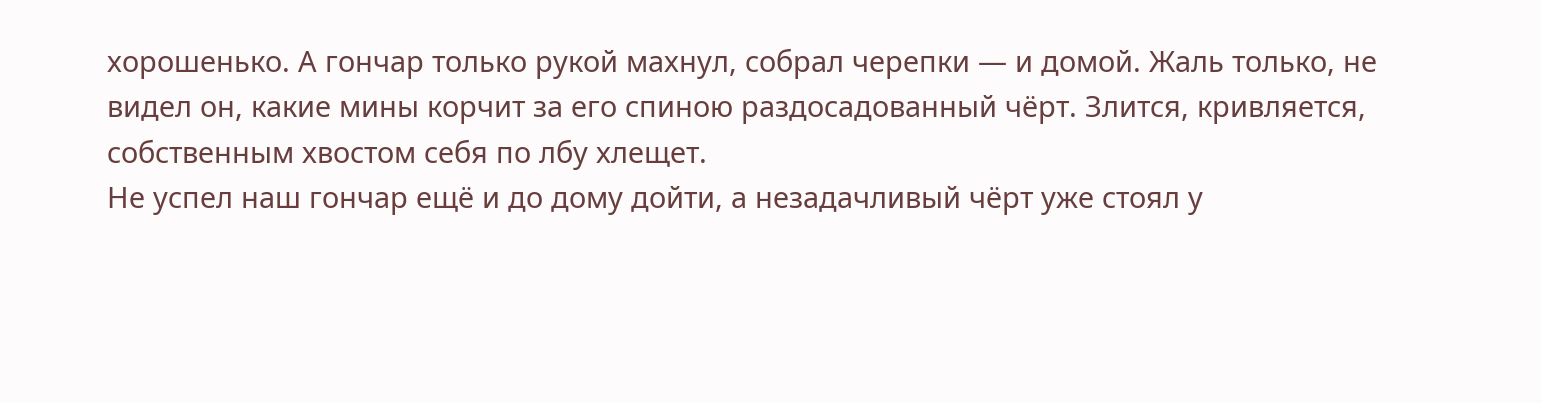хорошенько. А гончар только рукой махнул, собрал черепки — и домой. Жаль только, не видел он, какие мины корчит за его спиною раздосадованный чёрт. Злится, кривляется, собственным хвостом себя по лбу хлещет.
Не успел наш гончар ещё и до дому дойти, а незадачливый чёрт уже стоял у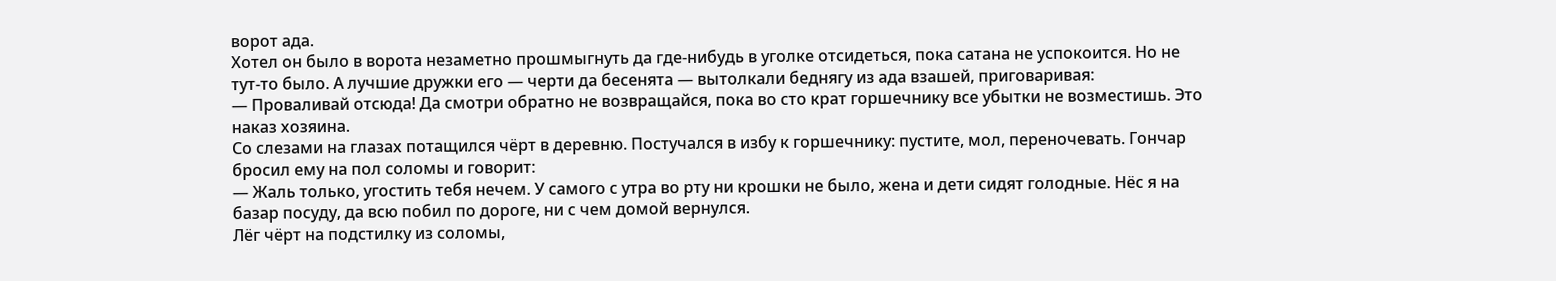ворот ада.
Хотел он было в ворота незаметно прошмыгнуть да где-нибудь в уголке отсидеться, пока сатана не успокоится. Но не тут-то было. А лучшие дружки его — черти да бесенята — вытолкали беднягу из ада взашей, приговаривая:
— Проваливай отсюда! Да смотри обратно не возвращайся, пока во сто крат горшечнику все убытки не возместишь. Это наказ хозяина.
Со слезами на глазах потащился чёрт в деревню. Постучался в избу к горшечнику: пустите, мол, переночевать. Гончар бросил ему на пол соломы и говорит:
— Жаль только, угостить тебя нечем. У самого с утра во рту ни крошки не было, жена и дети сидят голодные. Нёс я на базар посуду, да всю побил по дороге, ни с чем домой вернулся.
Лёг чёрт на подстилку из соломы,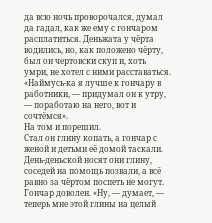да всю ночь проворочался, думал да гадал, как же ему с гончаром расплатиться. Деньжата у чёрта водились, но, как положено чёрту, был он чертовски скуп и, хоть умри, не хотел с ними расставаться. «Наймусь-ка я лучше к гончару в работники, — придумал он к утру, — поработаю на него, вот и сочтёмся».
На том и порешил.
Стал он глину копать, а гончар с женой и детьми её домой таскали. День-деньской носят они глину, соседей на помощь позвали, а всё равно за чёртом поспеть не могут.
Гончар доволен. «Ну, — думает, — теперь мне этой глины на целый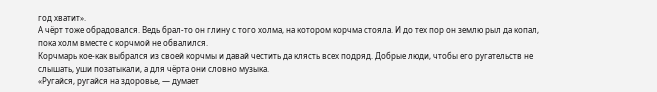год хватит».
А чёрт тоже обрадовался. Ведь брал-то он глину с того холма, на котором корчма стояла. И до тех пор он землю рыл да копал, пока холм вместе с корчмой не обвалился.
Корчмарь кое-как выбрался из своей корчмы и давай честить да клясть всех подряд. Добрые люди, чтобы его ругательств не слышать, уши позатыкали, а для чёрта они словно музыка.
«Ругайся, ругайся на здоровье, — думает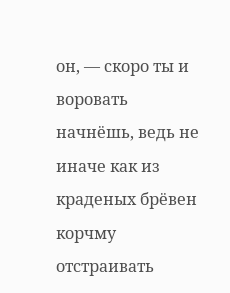он, — скоро ты и воровать начнёшь, ведь не иначе как из краденых брёвен корчму отстраивать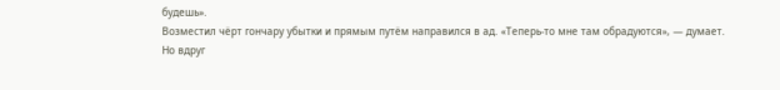будешь».
Возместил чёрт гончару убытки и прямым путём направился в ад. «Теперь-то мне там обрадуются», — думает.
Но вдруг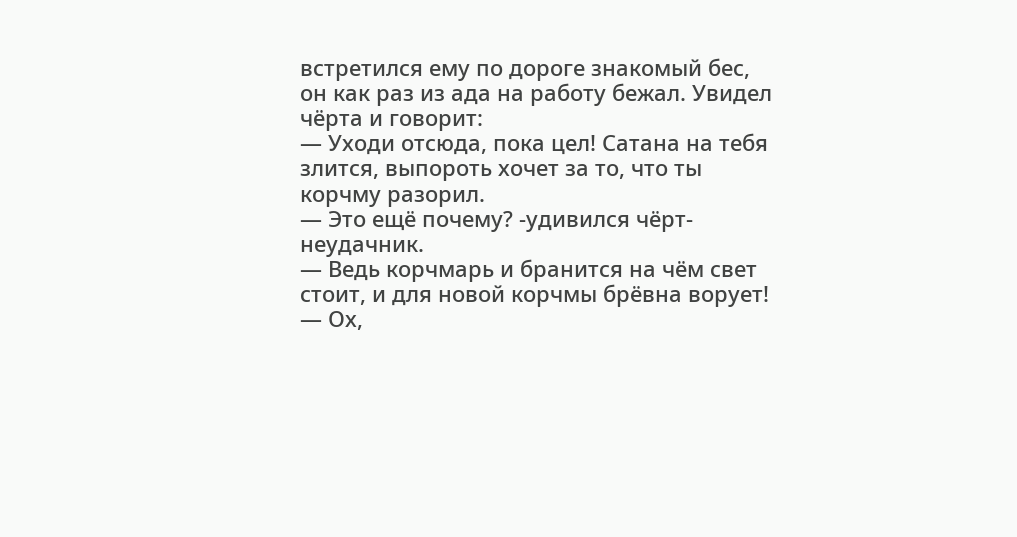встретился ему по дороге знакомый бес, он как раз из ада на работу бежал. Увидел чёрта и говорит:
— Уходи отсюда, пока цел! Сатана на тебя злится, выпороть хочет за то, что ты корчму разорил.
— Это ещё почему? -удивился чёрт-неудачник.
— Ведь корчмарь и бранится на чём свет стоит, и для новой корчмы брёвна ворует!
— Ох,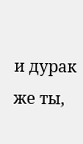и дурак же ты,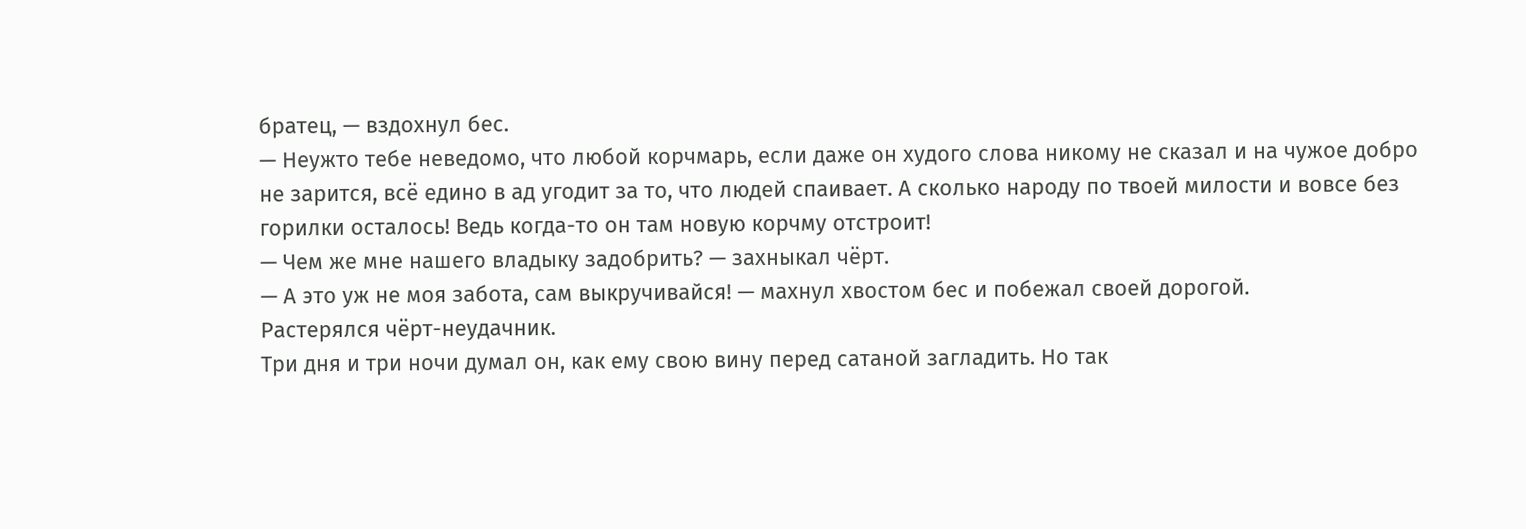братец, — вздохнул бес.
— Неужто тебе неведомо, что любой корчмарь, если даже он худого слова никому не сказал и на чужое добро не зарится, всё едино в ад угодит за то, что людей спаивает. А сколько народу по твоей милости и вовсе без горилки осталось! Ведь когда-то он там новую корчму отстроит!
— Чем же мне нашего владыку задобрить? — захныкал чёрт.
— А это уж не моя забота, сам выкручивайся! — махнул хвостом бес и побежал своей дорогой.
Растерялся чёрт-неудачник.
Три дня и три ночи думал он, как ему свою вину перед сатаной загладить. Но так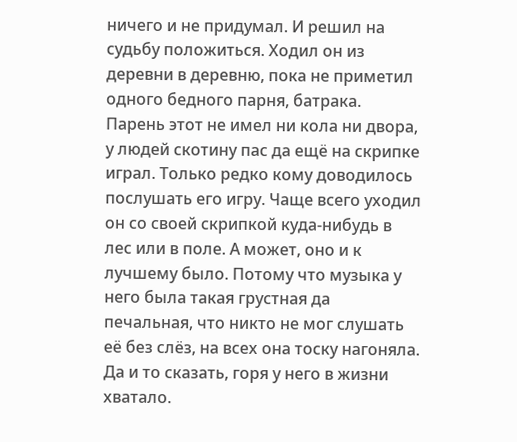ничего и не придумал. И решил на судьбу положиться. Ходил он из деревни в деревню, пока не приметил одного бедного парня, батрака. Парень этот не имел ни кола ни двора, у людей скотину пас да ещё на скрипке играл. Только редко кому доводилось послушать его игру. Чаще всего уходил он со своей скрипкой куда-нибудь в лес или в поле. А может, оно и к лучшему было. Потому что музыка у него была такая грустная да печальная, что никто не мог слушать её без слёз, на всех она тоску нагоняла. Да и то сказать, горя у него в жизни хватало.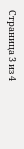Страница 3 из 4